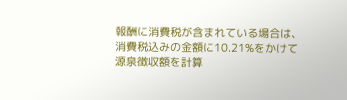報酬に消費税が含まれている場合は、消費税込みの金額に10.21%をかけて源泉徴収額を計算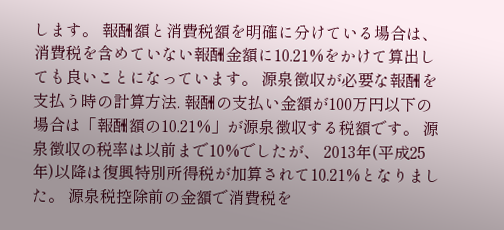します。 報酬額と消費税額を明確に分けている場合は、消費税を含めていない報酬金額に10.21%をかけて算出しても良いことになっています。 源泉徴収が必要な報酬を支払う時の計算方法. 報酬の支払い金額が100万円以下の場合は「報酬額の10.21%」が源泉徴収する税額です。 源泉徴収の税率は以前まで10%でしたが、 2013年(平成25年)以降は復興特別所得税が加算されて10.21%となりました。 源泉税控除前の金額で消費税を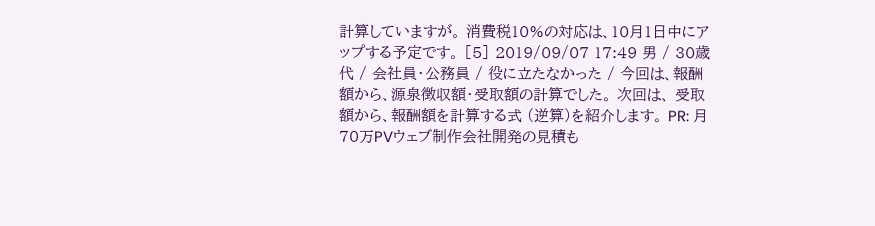計算していますが。 消費税10%の対応は、10月1日中にアップする予定です。 [5] 2019/09/07 17:49 男 / 30歳代 / 会社員・公務員 / 役に立たなかった / 今回は、報酬額から、源泉徴収額・受取額の計算でした。 次回は、 受取額から、報酬額を計算する式 (逆算)を紹介します。 PR: 月70万PVウェブ制作会社開発の見積も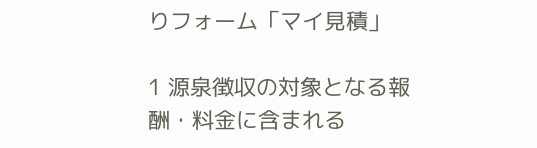りフォーム「マイ見積」

1 源泉徴収の対象となる報酬・料金に含まれる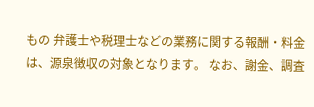もの 弁護士や税理士などの業務に関する報酬・料金は、源泉徴収の対象となります。 なお、謝金、調査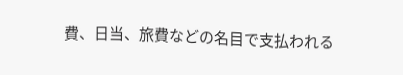費、日当、旅費などの名目で支払われる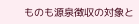ものも源泉徴収の対象と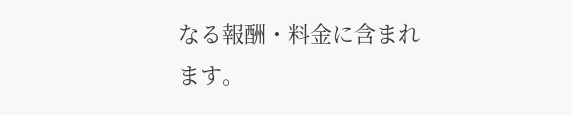なる報酬・料金に含まれます。